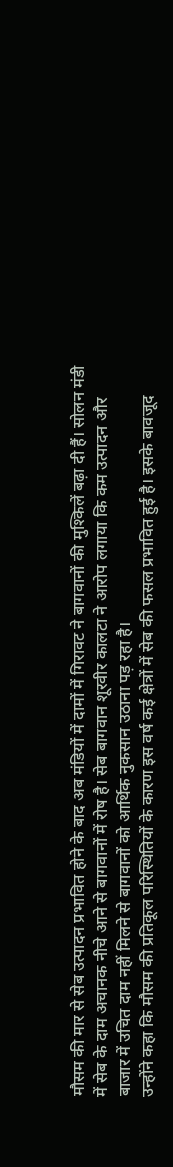मौसम की मार से सेब उत्पादन प्रभावित होने के बाद अब मंडियों में दामों में गिरावट ने बागवानों की मुश्किलें बढ़ा दी हैं। सोलन मंडी में सेब के दाम अचानक नीचे आने से बागवानों में रोष है। सेब बागवान शूरवीर कालटा ने आरोप लगाया कि कम उत्पादन और बाजार में उचित दाम नहीं मिलने से बागवानों को आर्थिक नुकसान उठाना पड़ रहा है।
उन्होंने कहा कि मौसम की प्रतिकूल परिस्थितियों के कारण इस वर्ष कई क्षेत्रों में सेब की फसल प्रभावित हुई है। इसके बावजूद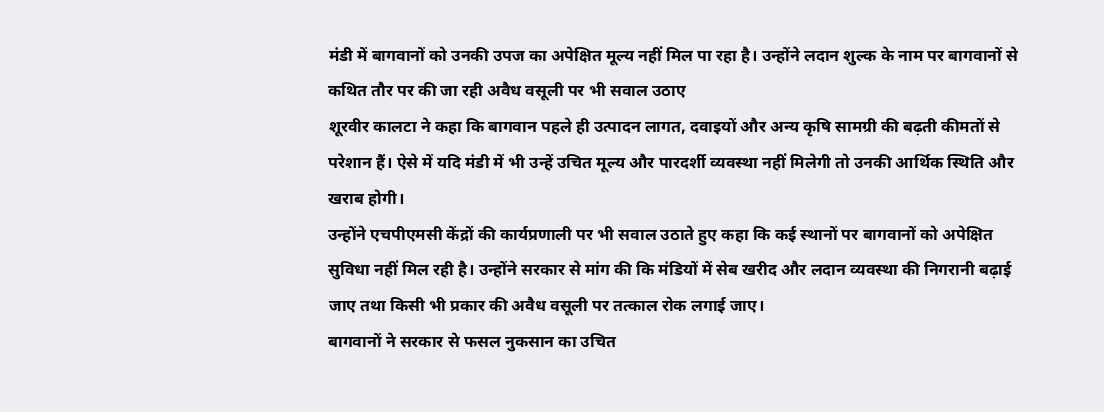मंडी में बागवानों को उनकी उपज का अपेक्षित मूल्य नहीं मिल पा रहा है। उन्होंने लदान शुल्क के नाम पर बागवानों से कथित तौर पर की जा रही अवैध वसूली पर भी सवाल उठाए
शूरवीर कालटा ने कहा कि बागवान पहले ही उत्पादन लागत, दवाइयों और अन्य कृषि सामग्री की बढ़ती कीमतों से परेशान हैं। ऐसे में यदि मंडी में भी उन्हें उचित मूल्य और पारदर्शी व्यवस्था नहीं मिलेगी तो उनकी आर्थिक स्थिति और खराब होगी।
उन्होंने एचपीएमसी केंद्रों की कार्यप्रणाली पर भी सवाल उठाते हुए कहा कि कई स्थानों पर बागवानों को अपेक्षित सुविधा नहीं मिल रही है। उन्होंने सरकार से मांग की कि मंडियों में सेब खरीद और लदान व्यवस्था की निगरानी बढ़ाई जाए तथा किसी भी प्रकार की अवैध वसूली पर तत्काल रोक लगाई जाए।
बागवानों ने सरकार से फसल नुकसान का उचित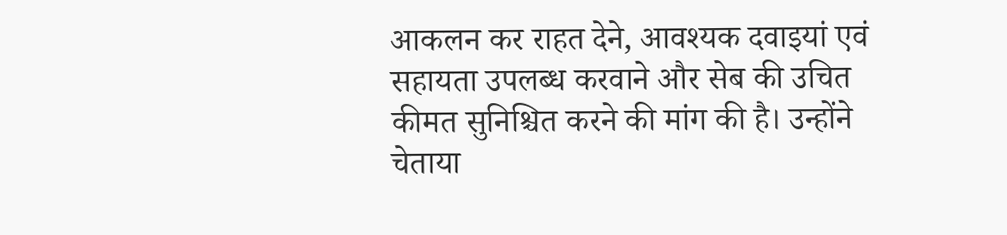आकलन कर राहत देने, आवश्यक दवाइयां एवं सहायता उपलब्ध करवाने और सेब की उचित कीमत सुनिश्चित करने की मांग की है। उन्होंने चेताया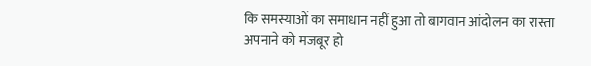कि समस्याओं का समाधान नहीं हुआ तो बागवान आंदोलन का रास्ता अपनाने को मजबूर हो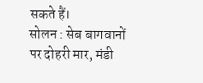सकते हैं।
सोलन : सेब बागवानों पर दोहरी मार, मंडी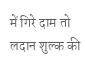में गिरे दाम तो लदान शुल्क की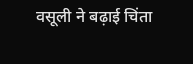वसूली ने बढ़ाई चिंता